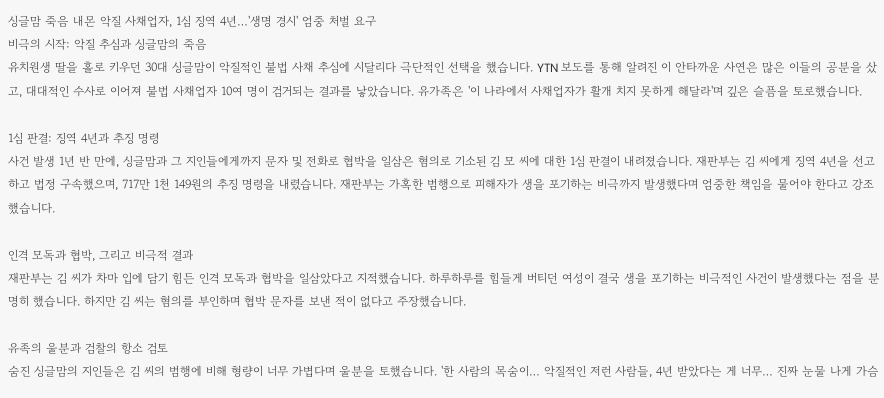싱글맘 죽음 내몬 악질 사채업자, 1심 징역 4년…'생명 경시' 엄중 처벌 요구
비극의 시작: 악질 추심과 싱글맘의 죽음
유치원생 딸을 홀로 키우던 30대 싱글맘이 악질적인 불법 사채 추심에 시달리다 극단적인 선택을 했습니다. YTN 보도를 통해 알려진 이 안타까운 사연은 많은 이들의 공분을 샀고, 대대적인 수사로 이어져 불법 사채업자 10여 명이 검거되는 결과를 낳았습니다. 유가족은 '이 나라에서 사채업자가 활개 치지 못하게 해달라'며 깊은 슬픔을 토로했습니다.

1심 판결: 징역 4년과 추징 명령
사건 발생 1년 반 만에, 싱글맘과 그 지인들에게까지 문자 및 전화로 협박을 일삼은 혐의로 기소된 김 모 씨에 대한 1심 판결이 내려졌습니다. 재판부는 김 씨에게 징역 4년을 선고하고 법정 구속했으며, 717만 1천 149원의 추징 명령을 내렸습니다. 재판부는 가혹한 범행으로 피해자가 생을 포기하는 비극까지 발생했다며 엄중한 책임을 물어야 한다고 강조했습니다.

인격 모독과 협박, 그리고 비극적 결과
재판부는 김 씨가 차마 입에 담기 힘든 인격 모독과 협박을 일삼았다고 지적했습니다. 하루하루를 힘들게 버티던 여성이 결국 생을 포기하는 비극적인 사건이 발생했다는 점을 분명히 했습니다. 하지만 김 씨는 혐의를 부인하며 협박 문자를 보낸 적이 없다고 주장했습니다.

유족의 울분과 검찰의 항소 검토
숨진 싱글맘의 지인들은 김 씨의 범행에 비해 형량이 너무 가볍다며 울분을 토했습니다. '한 사람의 목숨이… 악질적인 저런 사람들, 4년 받았다는 게 너무… 진짜 눈물 나게 가슴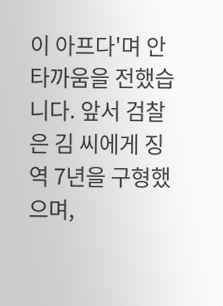이 아프다'며 안타까움을 전했습니다. 앞서 검찰은 김 씨에게 징역 7년을 구형했으며,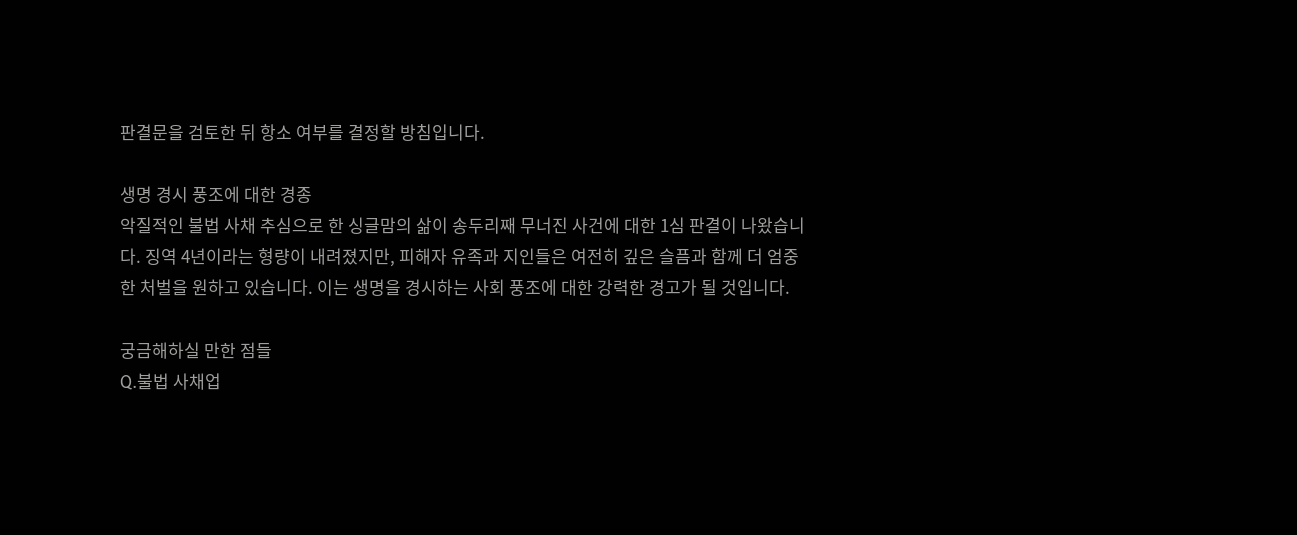판결문을 검토한 뒤 항소 여부를 결정할 방침입니다.

생명 경시 풍조에 대한 경종
악질적인 불법 사채 추심으로 한 싱글맘의 삶이 송두리째 무너진 사건에 대한 1심 판결이 나왔습니다. 징역 4년이라는 형량이 내려졌지만, 피해자 유족과 지인들은 여전히 깊은 슬픔과 함께 더 엄중한 처벌을 원하고 있습니다. 이는 생명을 경시하는 사회 풍조에 대한 강력한 경고가 될 것입니다.

궁금해하실 만한 점들
Q.불법 사채업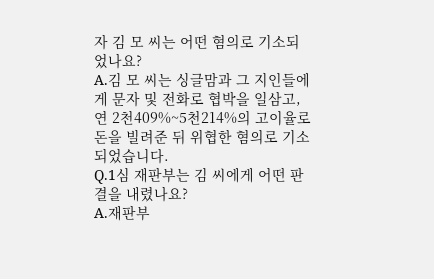자 김 모 씨는 어떤 혐의로 기소되었나요?
A.김 모 씨는 싱글맘과 그 지인들에게 문자 및 전화로 협박을 일삼고, 연 2천409%~5천214%의 고이율로 돈을 빌려준 뒤 위협한 혐의로 기소되었습니다.
Q.1심 재판부는 김 씨에게 어떤 판결을 내렸나요?
A.재판부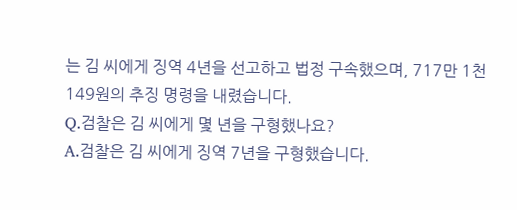는 김 씨에게 징역 4년을 선고하고 법정 구속했으며, 717만 1천 149원의 추징 명령을 내렸습니다.
Q.검찰은 김 씨에게 몇 년을 구형했나요?
A.검찰은 김 씨에게 징역 7년을 구형했습니다.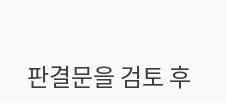판결문을 검토 후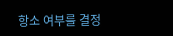항소 여부를 결정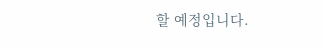할 예정입니다.